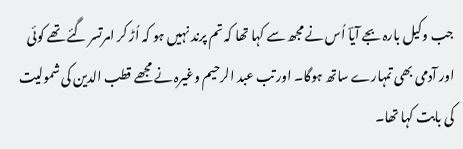جب وکیل بارہ بجے آیاؔ اُس نے مجھ سے کہا تھا کہ تم پرند نہیں ہو کہ اُڑ کر امرتسر گئے تھے کوئی اور آدمی بھی تمہارے ساتھ ہوگا۔ اور تب عبد الرحیم وغیرہ نے مجھے قطب الدین کی شمولیت کی بابت کہا تھا۔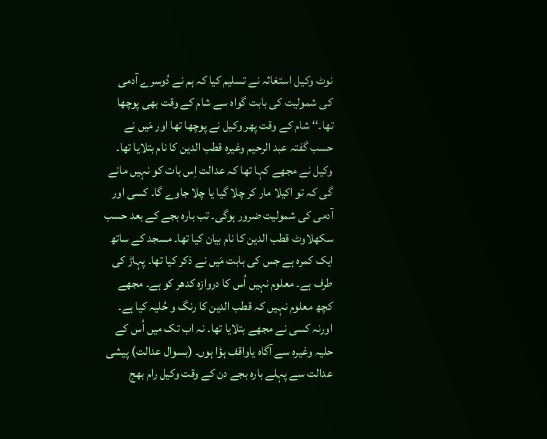نوٹ وکیل استغاثہ نے تسلیم کیا کہ ہم نے دُوسرے آدمی کی شمولیت کی بابت گواہ سے شام کے وقت بھی پوچھا تھا۔‘‘ شام کے وقت پھر وکیل نے پوچھا تھا اور مَیں نے حسب گفتہ عبد الرحیم وغیرہ قطب الدین کا نام بتلایا تھا۔ وکیل نے مجھے کہا تھا کہ عدالت اِس بات کو نہیں مانے گی کہ تو اکیلا مار کر چلا گیا یا چلا جاوے گا۔ کسی اور آدمی کی شمولیت ضرور ہوگی۔ تب بارہ بجے کے بعد حسب سکھلاوٹ قطب الدین کا نام بیان کیا تھا۔ مسجد کے ساتھ ایک کمرہ ہے جس کی بابت مَیں نے ذکر کیا تھا۔ پہاڑ کی طرف ہے۔ معلوم نہیں اُس کا دروازہ کدھر کو ہے۔ مجھے کچھ معلوم نہیں کہ قطب الدین کا رنگ و حُلیہ کیا ہے۔ اورنہ کسی نے مجھے بتلایا تھا۔ نہ اب تک میں اُس کے حلیہ وغیرہ سے آگاہ یاواقف ہؤا ہوں۔ (بسوال عدالت) پیشی عدالت سے پہلے بارہ بجے دن کے وقت وکیل رام بھج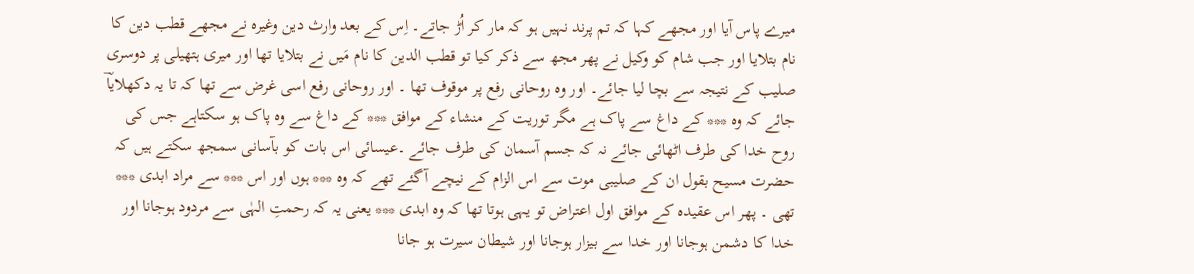میرے پاس آیا اور مجھے کہا کہ تم پرند نہیں ہو کہ مار کر اُڑ جاتے۔ اِس کے بعد وارث دین وغیرہ نے مجھے قطب دین کا نام بتلایا اور جب شام کو وکیل نے پھر مجھ سے ذکر کیا تو قطب الدین کا نام مَیں نے بتلایا تھا اور میری ہتھیلی پر دوسری
صلیب کے نتیجہ سے بچا لیا جائے۔ اور وہ روحانی رفع پر موقوف تھا ۔ اور روحانی رفع اسی غرض سے تھا کہ تا یہ دکھلایاؔ جائے کہ وہ *** کے داغ سے پاک ہے مگر توریت کے منشاء کے موافق *** کے داغ سے وہ پاک ہو سکتاہے جس کی روح خدا کی طرف اٹھائی جائے نہ کہ جسم آسمان کی طرف جائے ۔عیسائی اس بات کو بآسانی سمجھ سکتے ہیں کہ حضرت مسیح بقول ان کے صلیبی موت سے اس الزام کے نیچے آگئے تھے کہ وہ *** ہوں اور اس *** سے مراد ابدی *** تھی ۔ پھر اس عقیدہ کے موافق اول اعتراض تو یہی ہوتا تھا کہ وہ ابدی *** یعنی یہ کہ رحمتِ الہٰی سے مردود ہوجانا اور خدا کا دشمن ہوجانا اور خدا سے بیزار ہوجانا اور شیطان سیرت ہو جانا